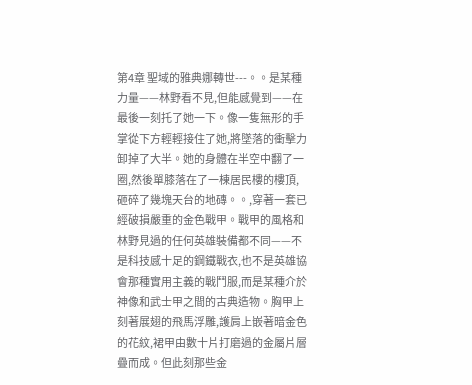第4章 聖域的雅典娜轉世---。。是某種力量——林野看不見,但能感覺到——在最後一刻托了她一下。像一隻無形的手掌從下方輕輕接住了她,將墜落的衝擊力卸掉了大半。她的身體在半空中翻了一圈,然後單膝落在了一棟居民樓的樓頂,砸碎了幾塊天台的地磚。。,穿著一套已經破損嚴重的金色戰甲。戰甲的風格和林野見過的任何英雄裝備都不同——不是科技感十足的鋼鐵戰衣,也不是英雄協會那種實用主義的戰鬥服,而是某種介於神像和武士甲之間的古典造物。胸甲上刻著展翅的飛馬浮雕,護肩上嵌著暗金色的花紋,裙甲由數十片打磨過的金屬片層疊而成。但此刻那些金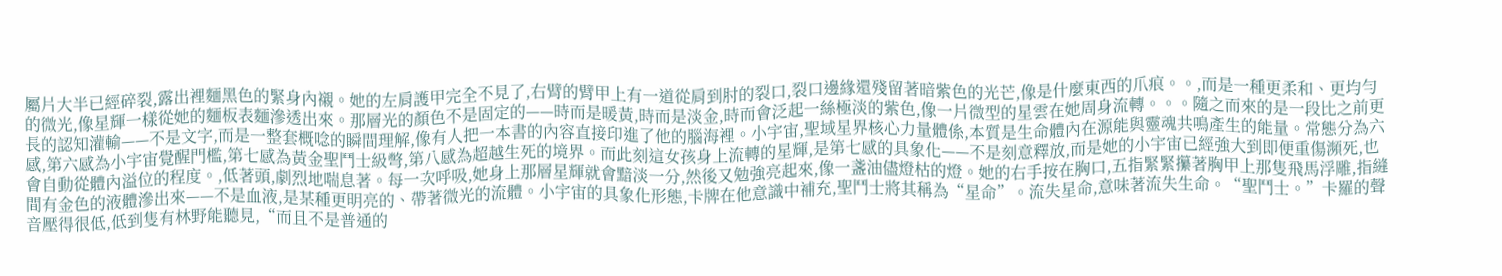屬片大半已經碎裂,露出裡麵黑色的緊身內襯。她的左肩護甲完全不見了,右臂的臂甲上有一道從肩到肘的裂口,裂口邊緣還殘留著暗紫色的光芒,像是什麼東西的爪痕。。,而是一種更柔和、更均勻的微光,像星輝一樣從她的麵板表麵滲透出來。那層光的顏色不是固定的——時而是暖黃,時而是淡金,時而會泛起一絲極淡的紫色,像一片微型的星雲在她周身流轉。。。隨之而來的是一段比之前更長的認知灌輸——不是文字,而是一整套概唸的瞬間理解,像有人把一本書的內容直接印進了他的腦海裡。小宇宙,聖域星界核心力量體係,本質是生命體內在源能與靈魂共鳴產生的能量。常態分為六感,第六感為小宇宙覺醒門檻,第七感為黃金聖鬥士級彆,第八感為超越生死的境界。而此刻這女孩身上流轉的星輝,是第七感的具象化——不是刻意釋放,而是她的小宇宙已經強大到即便重傷瀕死,也會自動從體內溢位的程度。,低著頭,劇烈地喘息著。每一次呼吸,她身上那層星輝就會黯淡一分,然後又勉強亮起來,像一盞油儘燈枯的燈。她的右手按在胸口,五指緊緊攥著胸甲上那隻飛馬浮雕,指縫間有金色的液體滲出來——不是血液,是某種更明亮的、帶著微光的流體。小宇宙的具象化形態,卡牌在他意識中補充,聖鬥士將其稱為“星命”。流失星命,意味著流失生命。“聖鬥士。”卡羅的聲音壓得很低,低到隻有林野能聽見,“而且不是普通的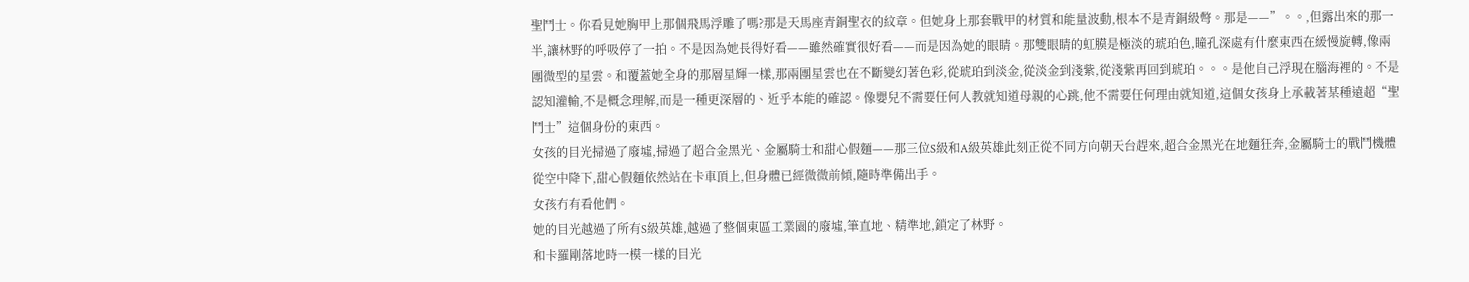聖鬥士。你看見她胸甲上那個飛馬浮雕了嗎?那是天馬座青銅聖衣的紋章。但她身上那套戰甲的材質和能量波動,根本不是青銅級彆。那是——”。。,但露出來的那一半,讓林野的呼吸停了一拍。不是因為她長得好看——雖然確實很好看——而是因為她的眼睛。那雙眼睛的虹膜是極淡的琥珀色,瞳孔深處有什麼東西在緩慢旋轉,像兩團微型的星雲。和覆蓋她全身的那層星輝一樣,那兩團星雲也在不斷變幻著色彩,從琥珀到淡金,從淡金到淺紫,從淺紫再回到琥珀。。。是他自己浮現在腦海裡的。不是認知灌輸,不是概念理解,而是一種更深層的、近乎本能的確認。像嬰兒不需要任何人教就知道母親的心跳,他不需要任何理由就知道,這個女孩身上承載著某種遠超“聖鬥士”這個身份的東西。
女孩的目光掃過了廢墟,掃過了超合金黑光、金屬騎士和甜心假麵——那三位S級和A級英雄此刻正從不同方向朝天台趕來,超合金黑光在地麵狂奔,金屬騎士的戰鬥機體從空中降下,甜心假麵依然站在卡車頂上,但身體已經微微前傾,隨時準備出手。
女孩冇有看他們。
她的目光越過了所有S級英雄,越過了整個東區工業園的廢墟,筆直地、精準地,鎖定了林野。
和卡羅剛落地時一模一樣的目光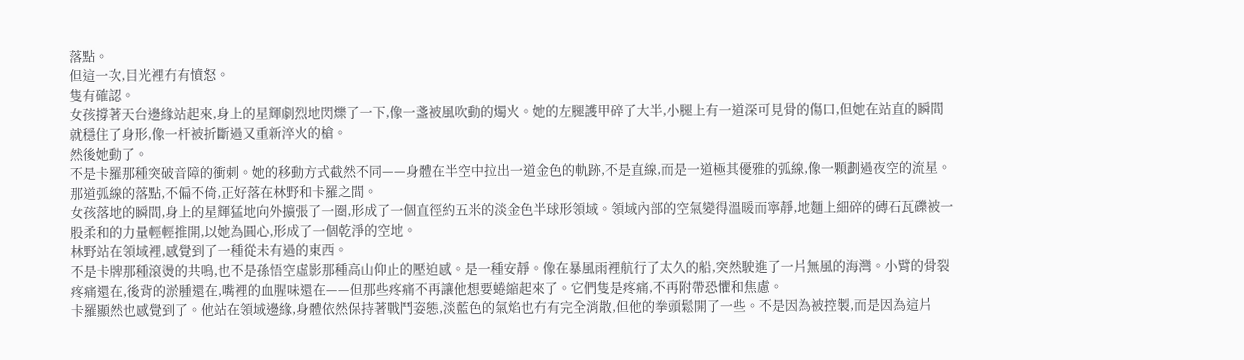落點。
但這一次,目光裡冇有憤怒。
隻有確認。
女孩撐著天台邊緣站起來,身上的星輝劇烈地閃爍了一下,像一盞被風吹動的燭火。她的左腿護甲碎了大半,小腿上有一道深可見骨的傷口,但她在站直的瞬間就穩住了身形,像一杆被折斷過又重新淬火的槍。
然後她動了。
不是卡羅那種突破音障的衝刺。她的移動方式截然不同——身體在半空中拉出一道金色的軌跡,不是直線,而是一道極其優雅的弧線,像一顆劃過夜空的流星。那道弧線的落點,不偏不倚,正好落在林野和卡羅之間。
女孩落地的瞬間,身上的星輝猛地向外擴張了一圈,形成了一個直徑約五米的淡金色半球形領域。領域內部的空氣變得溫暖而寧靜,地麵上細碎的磚石瓦礫被一股柔和的力量輕輕推開,以她為圓心,形成了一個乾淨的空地。
林野站在領域裡,感覺到了一種從未有過的東西。
不是卡牌那種滾燙的共鳴,也不是孫悟空虛影那種高山仰止的壓迫感。是一種安靜。像在暴風雨裡航行了太久的船,突然駛進了一片無風的海灣。小臂的骨裂疼痛還在,後背的淤腫還在,嘴裡的血腥味還在——但那些疼痛不再讓他想要蜷縮起來了。它們隻是疼痛,不再附帶恐懼和焦慮。
卡羅顯然也感覺到了。他站在領域邊緣,身體依然保持著戰鬥姿態,淡藍色的氣焰也冇有完全消散,但他的拳頭鬆開了一些。不是因為被控製,而是因為這片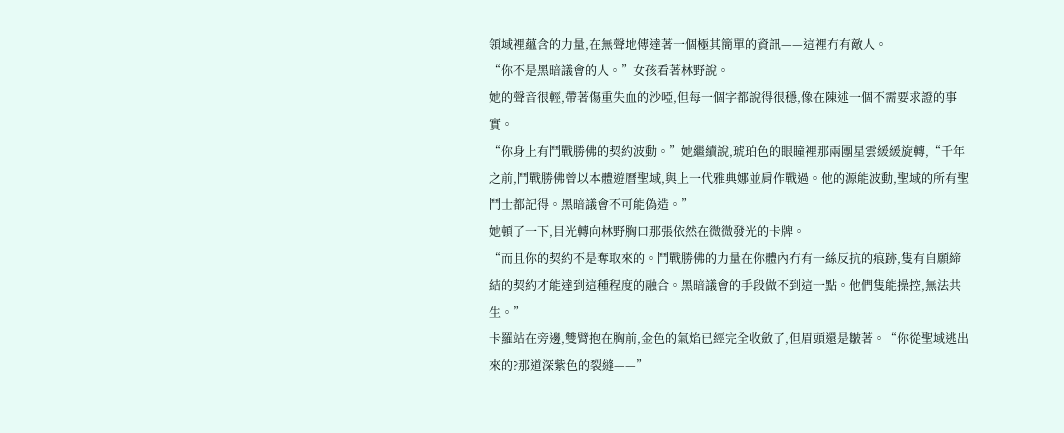領域裡蘊含的力量,在無聲地傳達著一個極其簡單的資訊——這裡冇有敵人。
“你不是黑暗議會的人。”女孩看著林野說。
她的聲音很輕,帶著傷重失血的沙啞,但每一個字都說得很穩,像在陳述一個不需要求證的事實。
“你身上有鬥戰勝佛的契約波動。”她繼續說,琥珀色的眼瞳裡那兩團星雲緩緩旋轉,“千年之前,鬥戰勝佛曾以本體遊曆聖域,與上一代雅典娜並肩作戰過。他的源能波動,聖域的所有聖鬥士都記得。黑暗議會不可能偽造。”
她頓了一下,目光轉向林野胸口那張依然在微微發光的卡牌。
“而且你的契約不是奪取來的。鬥戰勝佛的力量在你體內冇有一絲反抗的痕跡,隻有自願締結的契約才能達到這種程度的融合。黑暗議會的手段做不到這一點。他們隻能操控,無法共生。”
卡羅站在旁邊,雙臂抱在胸前,金色的氣焰已經完全收斂了,但眉頭還是皺著。“你從聖域逃出來的?那道深紫色的裂縫——”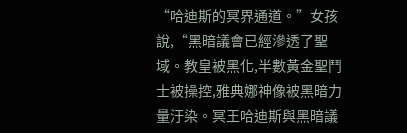“哈迪斯的冥界通道。”女孩說,“黑暗議會已經滲透了聖域。教皇被黑化,半數黃金聖鬥士被操控,雅典娜神像被黑暗力量汙染。冥王哈迪斯與黑暗議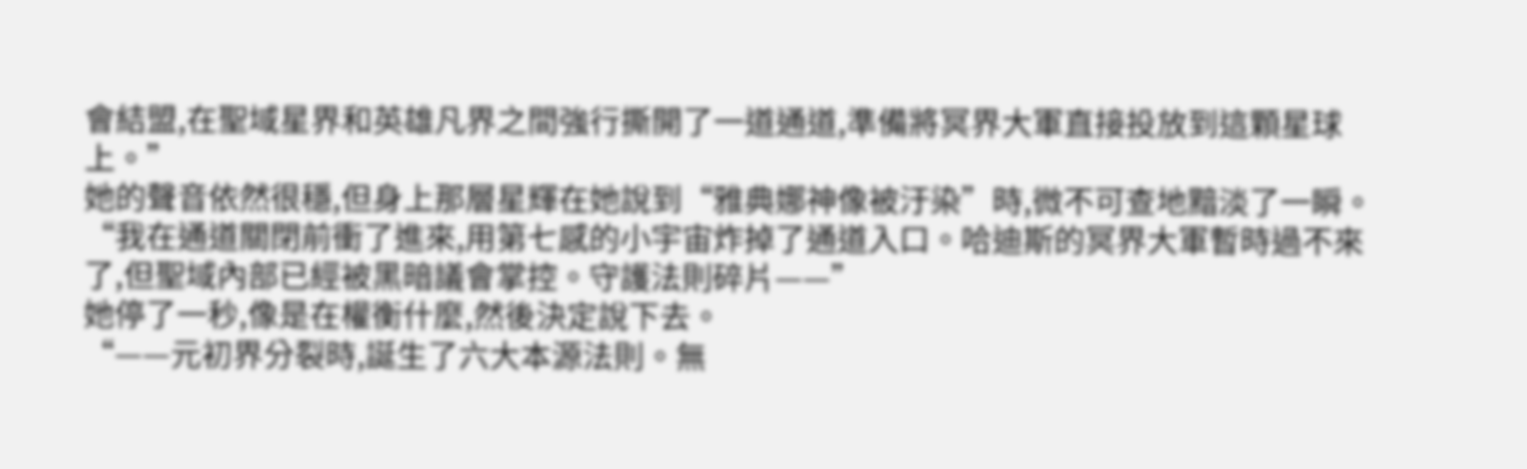會結盟,在聖域星界和英雄凡界之間強行撕開了一道通道,準備將冥界大軍直接投放到這顆星球上。”
她的聲音依然很穩,但身上那層星輝在她說到“雅典娜神像被汙染”時,微不可查地黯淡了一瞬。
“我在通道關閉前衝了進來,用第七感的小宇宙炸掉了通道入口。哈迪斯的冥界大軍暫時過不來了,但聖域內部已經被黑暗議會掌控。守護法則碎片——”
她停了一秒,像是在權衡什麼,然後決定說下去。
“——元初界分裂時,誕生了六大本源法則。無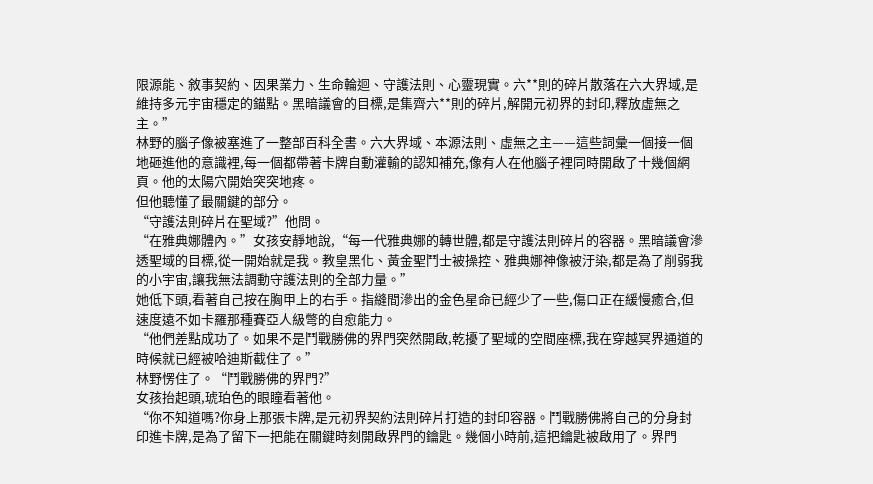限源能、敘事契約、因果業力、生命輪迴、守護法則、心靈現實。六**則的碎片散落在六大界域,是維持多元宇宙穩定的錨點。黑暗議會的目標,是集齊六**則的碎片,解開元初界的封印,釋放虛無之主。”
林野的腦子像被塞進了一整部百科全書。六大界域、本源法則、虛無之主——這些詞彙一個接一個地砸進他的意識裡,每一個都帶著卡牌自動灌輸的認知補充,像有人在他腦子裡同時開啟了十幾個網頁。他的太陽穴開始突突地疼。
但他聽懂了最關鍵的部分。
“守護法則碎片在聖域?”他問。
“在雅典娜體內。”女孩安靜地說,“每一代雅典娜的轉世體,都是守護法則碎片的容器。黑暗議會滲透聖域的目標,從一開始就是我。教皇黑化、黃金聖鬥士被操控、雅典娜神像被汙染,都是為了削弱我的小宇宙,讓我無法調動守護法則的全部力量。”
她低下頭,看著自己按在胸甲上的右手。指縫間滲出的金色星命已經少了一些,傷口正在緩慢癒合,但速度遠不如卡羅那種賽亞人級彆的自愈能力。
“他們差點成功了。如果不是鬥戰勝佛的界門突然開啟,乾擾了聖域的空間座標,我在穿越冥界通道的時候就已經被哈迪斯截住了。”
林野愣住了。“鬥戰勝佛的界門?”
女孩抬起頭,琥珀色的眼瞳看著他。
“你不知道嗎?你身上那張卡牌,是元初界契約法則碎片打造的封印容器。鬥戰勝佛將自己的分身封印進卡牌,是為了留下一把能在關鍵時刻開啟界門的鑰匙。幾個小時前,這把鑰匙被啟用了。界門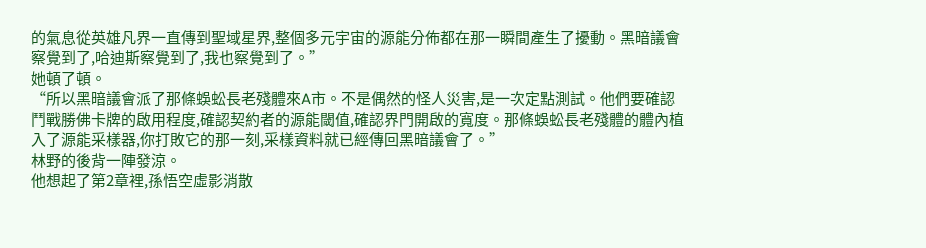的氣息從英雄凡界一直傳到聖域星界,整個多元宇宙的源能分佈都在那一瞬間產生了擾動。黑暗議會察覺到了,哈迪斯察覺到了,我也察覺到了。”
她頓了頓。
“所以黑暗議會派了那條蜈蚣長老殘體來A市。不是偶然的怪人災害,是一次定點測試。他們要確認鬥戰勝佛卡牌的啟用程度,確認契約者的源能閾值,確認界門開啟的寬度。那條蜈蚣長老殘體的體內植入了源能采樣器,你打敗它的那一刻,采樣資料就已經傳回黑暗議會了。”
林野的後背一陣發涼。
他想起了第2章裡,孫悟空虛影消散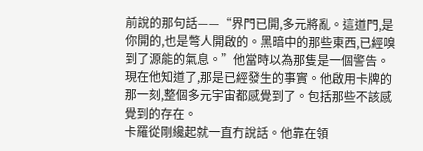前說的那句話——“界門已開,多元將亂。這道門,是你開的,也是彆人開啟的。黑暗中的那些東西,已經嗅到了源能的氣息。”他當時以為那隻是一個警告。現在他知道了,那是已經發生的事實。他啟用卡牌的那一刻,整個多元宇宙都感覺到了。包括那些不該感覺到的存在。
卡羅從剛纔起就一直冇說話。他靠在領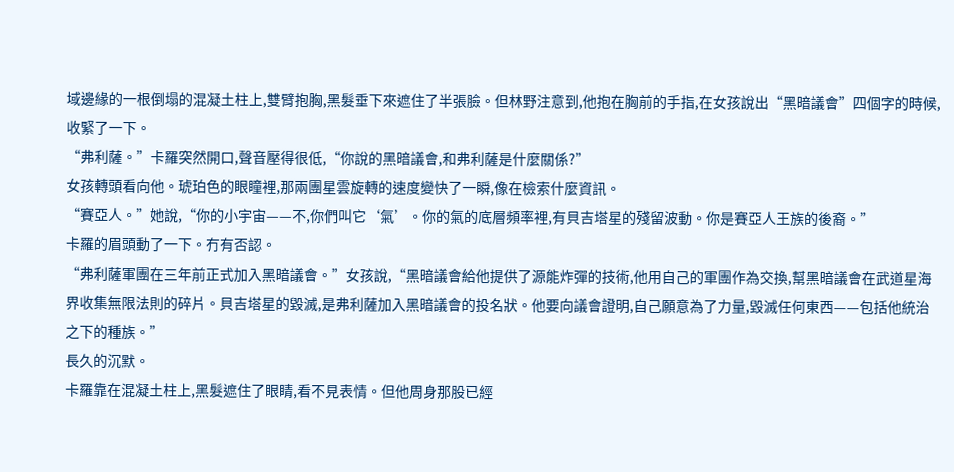域邊緣的一根倒塌的混凝土柱上,雙臂抱胸,黑髮垂下來遮住了半張臉。但林野注意到,他抱在胸前的手指,在女孩說出“黑暗議會”四個字的時候,收緊了一下。
“弗利薩。”卡羅突然開口,聲音壓得很低,“你說的黑暗議會,和弗利薩是什麼關係?”
女孩轉頭看向他。琥珀色的眼瞳裡,那兩團星雲旋轉的速度變快了一瞬,像在檢索什麼資訊。
“賽亞人。”她說,“你的小宇宙——不,你們叫它‘氣’。你的氣的底層頻率裡,有貝吉塔星的殘留波動。你是賽亞人王族的後裔。”
卡羅的眉頭動了一下。冇有否認。
“弗利薩軍團在三年前正式加入黑暗議會。”女孩說,“黑暗議會給他提供了源能炸彈的技術,他用自己的軍團作為交換,幫黑暗議會在武道星海界收集無限法則的碎片。貝吉塔星的毀滅,是弗利薩加入黑暗議會的投名狀。他要向議會證明,自己願意為了力量,毀滅任何東西——包括他統治之下的種族。”
長久的沉默。
卡羅靠在混凝土柱上,黑髮遮住了眼睛,看不見表情。但他周身那股已經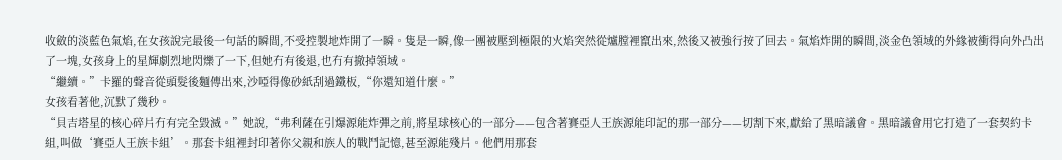收斂的淡藍色氣焰,在女孩說完最後一句話的瞬間,不受控製地炸開了一瞬。隻是一瞬,像一團被壓到極限的火焰突然從爐膛裡竄出來,然後又被強行按了回去。氣焰炸開的瞬間,淡金色領域的外緣被衝得向外凸出了一塊,女孩身上的星輝劇烈地閃爍了一下,但她冇有後退,也冇有撤掉領域。
“繼續。”卡羅的聲音從頭髮後麵傳出來,沙啞得像砂紙刮過鐵板,“你還知道什麼。”
女孩看著他,沉默了幾秒。
“貝吉塔星的核心碎片冇有完全毀滅。”她說,“弗利薩在引爆源能炸彈之前,將星球核心的一部分——包含著賽亞人王族源能印記的那一部分——切割下來,獻給了黑暗議會。黑暗議會用它打造了一套契約卡組,叫做‘賽亞人王族卡組’。那套卡組裡封印著你父親和族人的戰鬥記憶,甚至源能殘片。他們用那套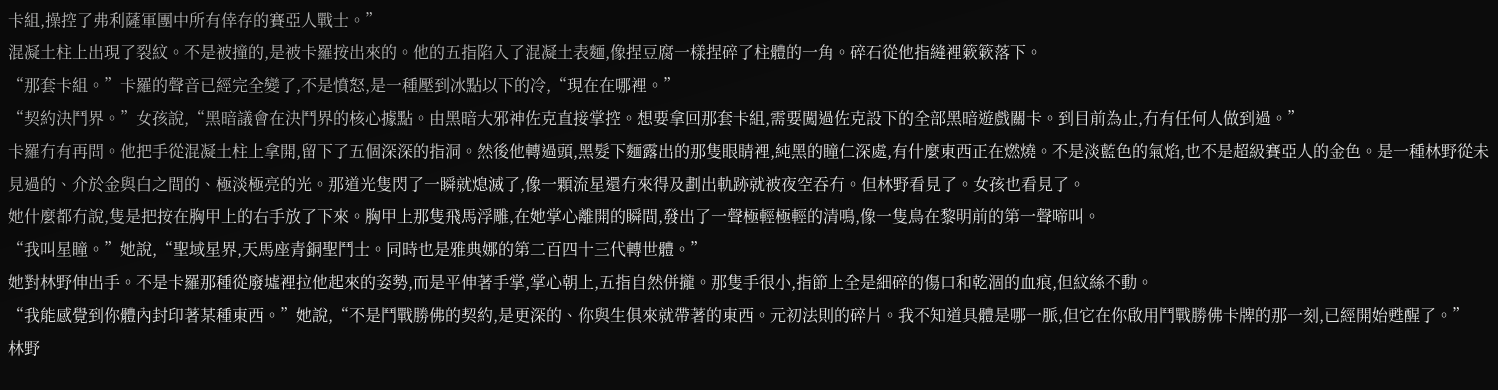卡組,操控了弗利薩軍團中所有倖存的賽亞人戰士。”
混凝土柱上出現了裂紋。不是被撞的,是被卡羅按出來的。他的五指陷入了混凝土表麵,像捏豆腐一樣捏碎了柱體的一角。碎石從他指縫裡簌簌落下。
“那套卡組。”卡羅的聲音已經完全變了,不是憤怒,是一種壓到冰點以下的冷,“現在在哪裡。”
“契約決鬥界。”女孩說,“黑暗議會在決鬥界的核心據點。由黑暗大邪神佐克直接掌控。想要拿回那套卡組,需要闖過佐克設下的全部黑暗遊戲關卡。到目前為止,冇有任何人做到過。”
卡羅冇有再問。他把手從混凝土柱上拿開,留下了五個深深的指洞。然後他轉過頭,黑髮下麵露出的那隻眼睛裡,純黑的瞳仁深處,有什麼東西正在燃燒。不是淡藍色的氣焰,也不是超級賽亞人的金色。是一種林野從未見過的、介於金與白之間的、極淡極亮的光。那道光隻閃了一瞬就熄滅了,像一顆流星還冇來得及劃出軌跡就被夜空吞冇。但林野看見了。女孩也看見了。
她什麼都冇說,隻是把按在胸甲上的右手放了下來。胸甲上那隻飛馬浮雕,在她掌心離開的瞬間,發出了一聲極輕極輕的清鳴,像一隻鳥在黎明前的第一聲啼叫。
“我叫星瞳。”她說,“聖域星界,天馬座青銅聖鬥士。同時也是雅典娜的第二百四十三代轉世體。”
她對林野伸出手。不是卡羅那種從廢墟裡拉他起來的姿勢,而是平伸著手掌,掌心朝上,五指自然併攏。那隻手很小,指節上全是細碎的傷口和乾涸的血痕,但紋絲不動。
“我能感覺到你體內封印著某種東西。”她說,“不是鬥戰勝佛的契約,是更深的、你與生俱來就帶著的東西。元初法則的碎片。我不知道具體是哪一脈,但它在你啟用鬥戰勝佛卡牌的那一刻,已經開始甦醒了。”
林野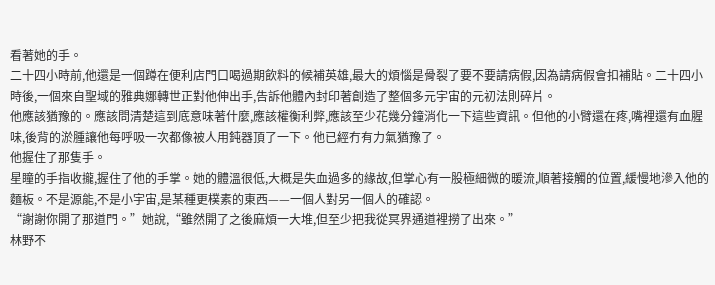看著她的手。
二十四小時前,他還是一個蹲在便利店門口喝過期飲料的候補英雄,最大的煩惱是骨裂了要不要請病假,因為請病假會扣補貼。二十四小時後,一個來自聖域的雅典娜轉世正對他伸出手,告訴他體內封印著創造了整個多元宇宙的元初法則碎片。
他應該猶豫的。應該問清楚這到底意味著什麼,應該權衡利弊,應該至少花幾分鐘消化一下這些資訊。但他的小臂還在疼,嘴裡還有血腥味,後背的淤腫讓他每呼吸一次都像被人用鈍器頂了一下。他已經冇有力氣猶豫了。
他握住了那隻手。
星瞳的手指收攏,握住了他的手掌。她的體溫很低,大概是失血過多的緣故,但掌心有一股極細微的暖流,順著接觸的位置,緩慢地滲入他的麵板。不是源能,不是小宇宙,是某種更樸素的東西——一個人對另一個人的確認。
“謝謝你開了那道門。”她說,“雖然開了之後麻煩一大堆,但至少把我從冥界通道裡撈了出來。”
林野不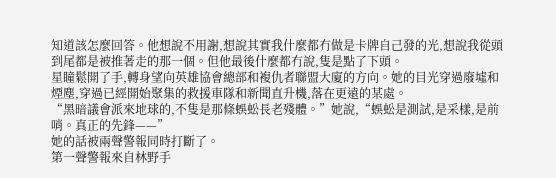知道該怎麼回答。他想說不用謝,想說其實我什麼都冇做是卡牌自己發的光,想說我從頭到尾都是被推著走的那一個。但他最後什麼都冇說,隻是點了下頭。
星瞳鬆開了手,轉身望向英雄協會總部和複仇者聯盟大廈的方向。她的目光穿過廢墟和煙塵,穿過已經開始聚集的救援車隊和新聞直升機,落在更遠的某處。
“黑暗議會派來地球的,不隻是那條蜈蚣長老殘體。”她說,“蜈蚣是測試,是采樣,是前哨。真正的先鋒——”
她的話被兩聲警報同時打斷了。
第一聲警報來自林野手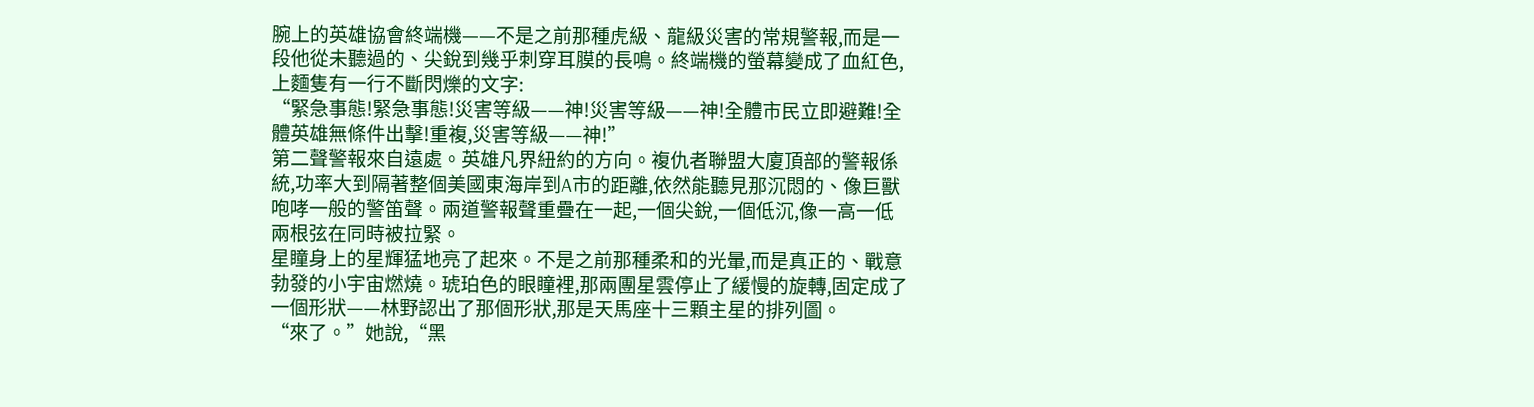腕上的英雄協會終端機——不是之前那種虎級、龍級災害的常規警報,而是一段他從未聽過的、尖銳到幾乎刺穿耳膜的長鳴。終端機的螢幕變成了血紅色,上麵隻有一行不斷閃爍的文字:
“緊急事態!緊急事態!災害等級——神!災害等級——神!全體市民立即避難!全體英雄無條件出擊!重複,災害等級——神!”
第二聲警報來自遠處。英雄凡界紐約的方向。複仇者聯盟大廈頂部的警報係統,功率大到隔著整個美國東海岸到A市的距離,依然能聽見那沉悶的、像巨獸咆哮一般的警笛聲。兩道警報聲重疊在一起,一個尖銳,一個低沉,像一高一低兩根弦在同時被拉緊。
星瞳身上的星輝猛地亮了起來。不是之前那種柔和的光暈,而是真正的、戰意勃發的小宇宙燃燒。琥珀色的眼瞳裡,那兩團星雲停止了緩慢的旋轉,固定成了一個形狀——林野認出了那個形狀,那是天馬座十三顆主星的排列圖。
“來了。”她說,“黑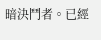暗決鬥者。已經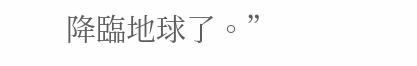降臨地球了。”